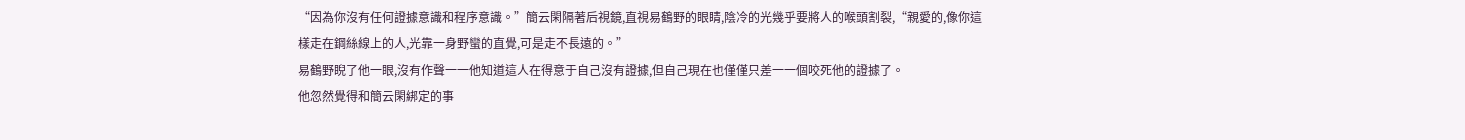“因為你沒有任何證據意識和程序意識。”簡云閑隔著后視鏡,直視易鶴野的眼睛,陰冷的光幾乎要將人的喉頭割裂,“親愛的,像你這樣走在鋼絲線上的人,光靠一身野蠻的直覺,可是走不長遠的。”
易鶴野睨了他一眼,沒有作聲一一他知道這人在得意于自己沒有證據,但自己現在也僅僅只差一一個咬死他的證據了。
他忽然覺得和簡云閑綁定的事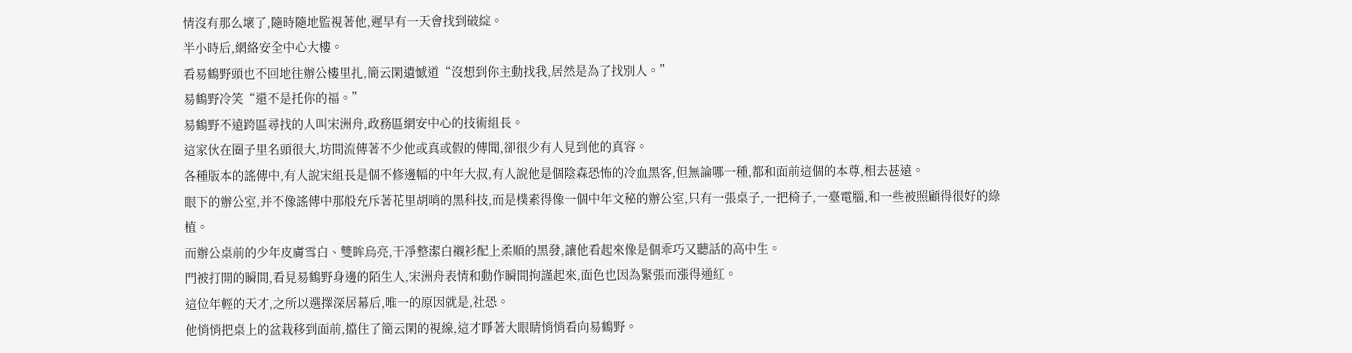情沒有那么壞了,隨時隨地監視著他,遲早有一天會找到破綻。
半小時后,網絡安全中心大樓。
看易鶴野頭也不回地往辦公樓里扎,簡云閑遺憾道“沒想到你主動找我,居然是為了找別人。”
易鶴野冷笑“還不是托你的福。”
易鶴野不遠跨區尋找的人叫宋洲舟,政務區網安中心的技術組長。
這家伙在圈子里名頭很大,坊間流傳著不少他或真或假的傳聞,卻很少有人見到他的真容。
各種版本的謠傳中,有人說宋組長是個不修邊幅的中年大叔,有人說他是個陰森恐怖的冷血黑客,但無論哪一種,都和面前這個的本尊,相去甚遠。
眼下的辦公室,并不像謠傳中那般充斥著花里胡哨的黑科技,而是樸素得像一個中年文秘的辦公室,只有一張桌子,一把椅子,一臺電腦,和一些被照顧得很好的綠植。
而辦公桌前的少年皮膚雪白、雙眸烏亮,干凈整潔白襯衫配上柔順的黑發,讓他看起來像是個乖巧又聽話的高中生。
門被打開的瞬間,看見易鶴野身邊的陌生人,宋洲舟表情和動作瞬間拘謹起來,面色也因為緊張而漲得通紅。
這位年輕的天才,之所以選擇深居幕后,唯一的原因就是,社恐。
他悄悄把桌上的盆栽移到面前,擋住了簡云閑的視線,這才睜著大眼睛悄悄看向易鶴野。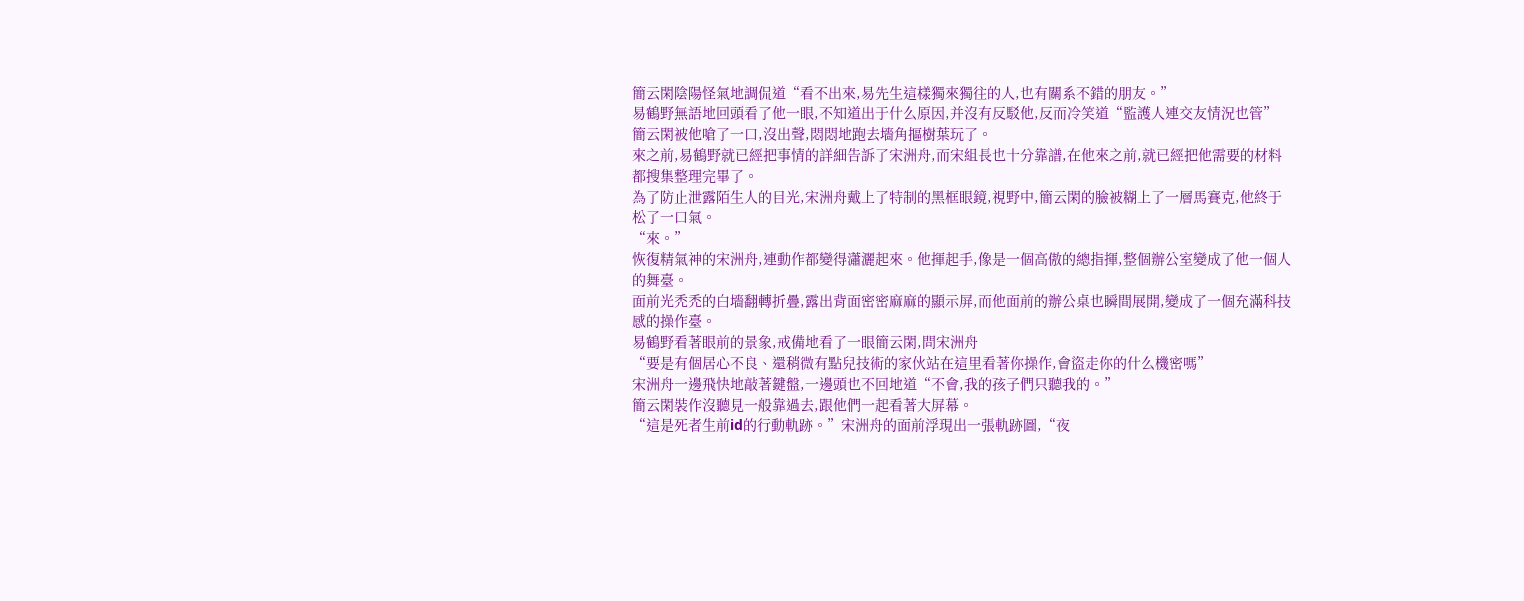簡云閑陰陽怪氣地調侃道“看不出來,易先生這樣獨來獨往的人,也有關系不錯的朋友。”
易鶴野無語地回頭看了他一眼,不知道出于什么原因,并沒有反駁他,反而冷笑道“監護人連交友情況也管”
簡云閑被他嗆了一口,沒出聲,悶悶地跑去墻角摳樹葉玩了。
來之前,易鶴野就已經把事情的詳細告訴了宋洲舟,而宋組長也十分靠譜,在他來之前,就已經把他需要的材料都搜集整理完畢了。
為了防止泄露陌生人的目光,宋洲舟戴上了特制的黑框眼鏡,視野中,簡云閑的臉被糊上了一層馬賽克,他終于松了一口氣。
“來。”
恢復精氣神的宋洲舟,連動作都變得瀟灑起來。他揮起手,像是一個高傲的總指揮,整個辦公室變成了他一個人的舞臺。
面前光禿禿的白墻翻轉折疊,露出背面密密麻麻的顯示屏,而他面前的辦公桌也瞬間展開,變成了一個充滿科技感的操作臺。
易鶴野看著眼前的景象,戒備地看了一眼簡云閑,問宋洲舟
“要是有個居心不良、還稍微有點兒技術的家伙站在這里看著你操作,會盜走你的什么機密嗎”
宋洲舟一邊飛快地敲著鍵盤,一邊頭也不回地道“不會,我的孩子們只聽我的。”
簡云閑裝作沒聽見一般靠過去,跟他們一起看著大屏幕。
“這是死者生前id的行動軌跡。”宋洲舟的面前浮現出一張軌跡圖,“夜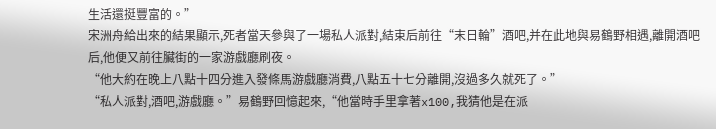生活還挺豐富的。”
宋洲舟給出來的結果顯示,死者當天參與了一場私人派對,結束后前往“末日輪”酒吧,并在此地與易鶴野相遇,離開酒吧后,他便又前往臟街的一家游戲廳刷夜。
“他大約在晚上八點十四分進入發條馬游戲廳消費,八點五十七分離開,沒過多久就死了。”
“私人派對,酒吧,游戲廳。”易鶴野回憶起來,“他當時手里拿著x100,我猜他是在派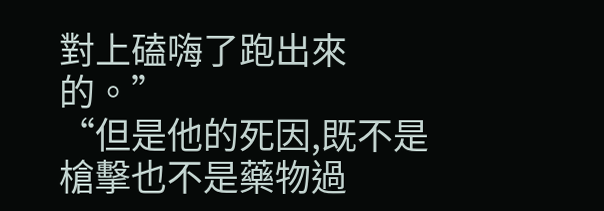對上磕嗨了跑出來的。”
“但是他的死因,既不是槍擊也不是藥物過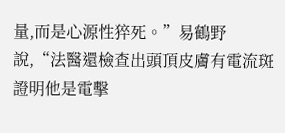量,而是心源性猝死。”易鶴野說,“法醫還檢查出頭頂皮膚有電流斑證明他是電擊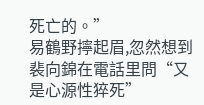死亡的。”
易鶴野擰起眉,忽然想到裴向錦在電話里問“又是心源性猝死”